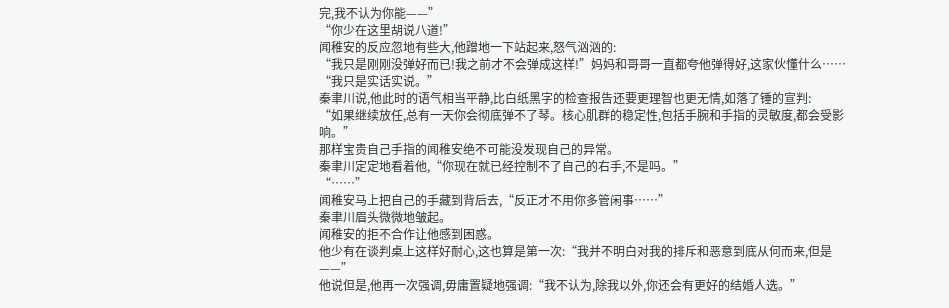完,我不认为你能——”
“你少在这里胡说八道!”
闻稚安的反应忽地有些大,他蹭地一下站起来,怒气汹汹的:
“我只是刚刚没弹好而已!我之前才不会弹成这样!”妈妈和哥哥一直都夸他弹得好,这家伙懂什么……
“我只是实话实说。”
秦聿川说,他此时的语气相当平静,比白纸黑字的检查报告还要更理智也更无情,如落了锤的宣判:
“如果继续放任,总有一天你会彻底弹不了琴。核心肌群的稳定性,包括手腕和手指的灵敏度,都会受影响。”
那样宝贵自己手指的闻稚安绝不可能没发现自己的异常。
秦聿川定定地看着他,“你现在就已经控制不了自己的右手,不是吗。”
“……”
闻稚安马上把自己的手藏到背后去,“反正才不用你多管闲事……”
秦聿川眉头微微地皱起。
闻稚安的拒不合作让他感到困惑。
他少有在谈判桌上这样好耐心,这也算是第一次:“我并不明白对我的排斥和恶意到底从何而来,但是——”
他说但是,他再一次强调,毋庸置疑地强调:“我不认为,除我以外,你还会有更好的结婚人选。”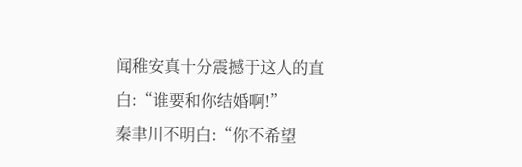闻稚安真十分震撼于这人的直白:“谁要和你结婚啊!”
秦聿川不明白:“你不希望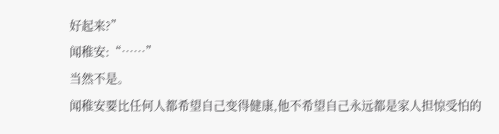好起来?”
闻稚安:“……”
当然不是。
闻稚安要比任何人都希望自己变得健康,他不希望自己永远都是家人担惊受怕的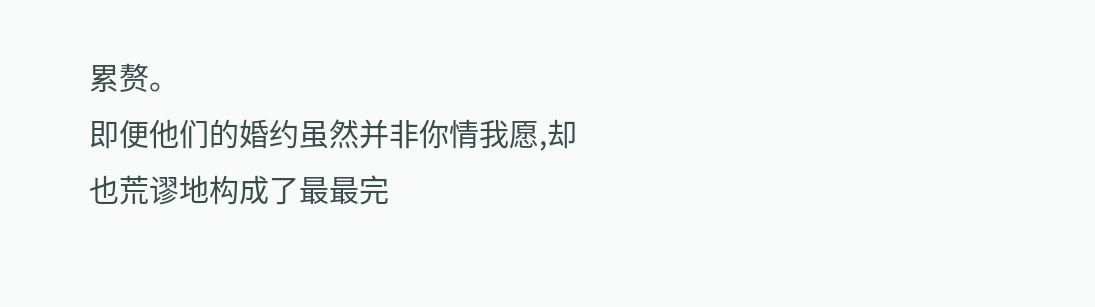累赘。
即便他们的婚约虽然并非你情我愿,却也荒谬地构成了最最完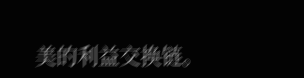美的利益交换链。